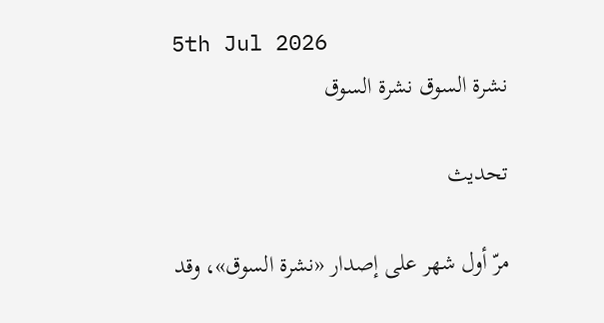5th Jul 2026
نشرة السوق نشرة السوق

تحديث

مرّ أول شهر على إصدار «نشرة السوق»، وقد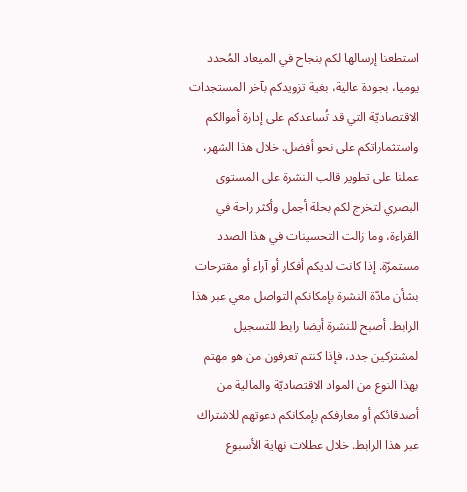استطعنا إرسالها لكم بنجاح في الميعاد المُحدد يوميا، بجودة عالية، بغية تزويدكم بآخر المستجدات الاقتصاديّة التي قد تُساعدكم على إدارة أموالكم واستثماراتكم على نحو أفضل. خلال هذا الشهر، عملنا على تطوير قالب النشرة على المستوى البصري لتخرج لكم بحلة أجمل وأكثر راحة في القراءة، وما زالت التحسينات في هذا الصدد مستمرّة. إذا كانت لديكم أفكار أو آراء أو مقترحات بشأن مادّة النشرة بإمكانكم التواصل معي عبر هذا الرابط. أصبح للنشرة أيضا رابط للتسجيل لمشتركين جدد، فإذا كنتم تعرفون من هو مهتم بهذا النوع من المواد الاقتصاديّة والمالية من أصدقائكم أو معارفكم بإمكانكم دعوتهم للاشتراك عبر هذا الرابط. خلال عطلات نهاية الأسبوع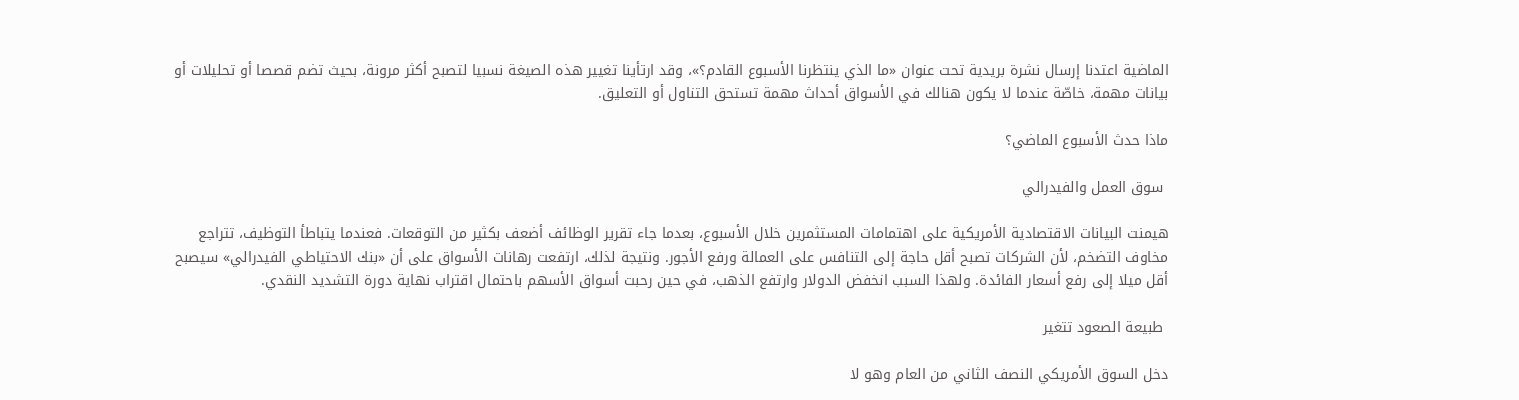الماضية اعتدنا إرسال نشرة بريدية تحت عنوان «ما الذي ينتظرنا الأسبوع القادم؟»، وقد ارتأينا تغيير هذه الصيغة نسبيا لتصبح أكثر مرونة، بحيث تضم قصصا أو تحليلات أو بيانات مهمة، خاصّة عندما لا يكون هنالك في الأسواق أحداث مهمة تستحق التناول أو التعليق.

ماذا حدث الأسبوع الماضي؟

 سوق العمل والفيدرالي

هيمنت البيانات الاقتصادية الأمريكية على اهتمامات المستثمرين خلال الأسبوع، بعدما جاء تقرير الوظائف أضعف بكثير من التوقعات. فعندما يتباطأ التوظيف، تتراجع مخاوف التضخم، لأن الشركات تصبح أقل حاجة إلى التنافس على العمالة ورفع الأجور. ونتيجة لذلك، ارتفعت رهانات الأسواق على أن «بنك الاحتياطي الفيدرالي» سيصبح أقل ميلا إلى رفع أسعار الفائدة. ولهذا السبب انخفض الدولار وارتفع الذهب، في حين رحبت أسواق الأسهم باحتمال اقتراب نهاية دورة التشديد النقدي.

 طبيعة الصعود تتغير

دخل السوق الأمريكي النصف الثاني من العام وهو لا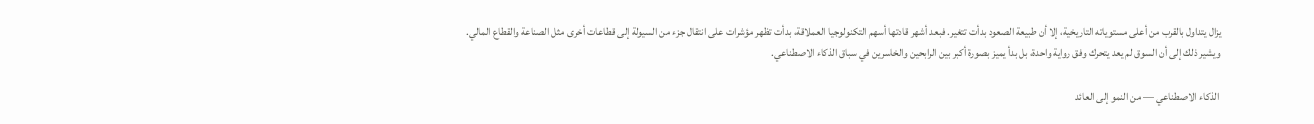يزال يتداول بالقرب من أعلى مستوياته التاريخية، إلا أن طبيعة الصعود بدأت تتغير. فبعد أشهر قادتها أسهم التكنولوجيا العملاقة، بدأت تظهر مؤشرات على انتقال جزء من السيولة إلى قطاعات أخرى مثل الصناعة والقطاع المالي. ويشير ذلك إلى أن السوق لم يعد يتحرك وفق رواية واحدة، بل بدأ يميز بصورة أكبر بين الرابحين والخاسرين في سباق الذكاء الاصطناعي.

 الذكاء الاصطناعي — من النمو إلى العائد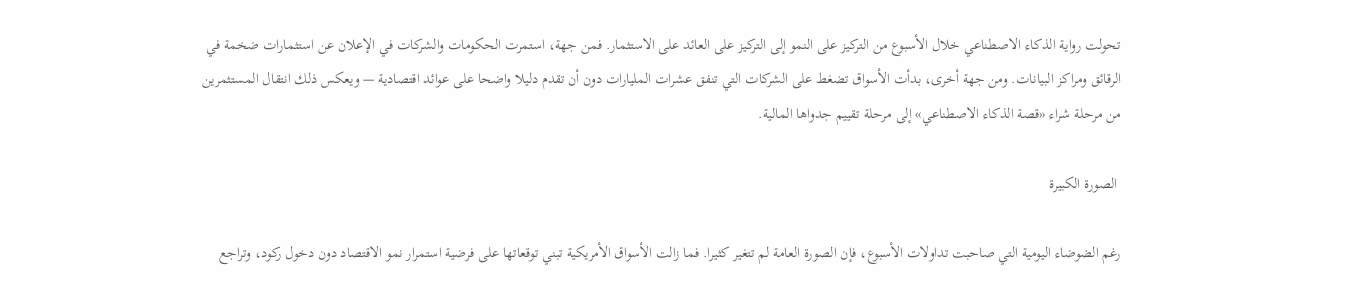تحولت رواية الذكاء الاصطناعي خلال الأسبوع من التركيز على النمو إلى التركيز على العائد على الاستثمار. فمن جهة، استمرت الحكومات والشركات في الإعلان عن استثمارات ضخمة في الرقائق ومراكز البيانات. ومن جهة أخرى، بدأت الأسواق تضغط على الشركات التي تنفق عشرات المليارات دون أن تقدم دليلا واضحا على عوائد اقتصادية — ويعكس ذلك انتقال المستثمرين من مرحلة شراء «قصة الذكاء الاصطناعي» إلى مرحلة تقييم جدواها المالية.

 الصورة الكبيرة

رغم الضوضاء اليومية التي صاحبت تداولات الأسبوع، فإن الصورة العامة لم تتغير كثيرا. فما زالت الأسواق الأمريكية تبني توقعاتها على فرضية استمرار نمو الاقتصاد دون دخول ركود، وتراجع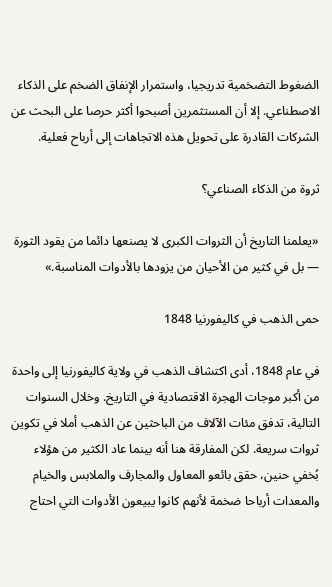الضغوط التضخمية تدريجيا، واستمرار الإنفاق الضخم على الذكاء الاصطناعي. إلا أن المستثمرين أصبحوا أكثر حرصا على البحث عن الشركات القادرة على تحويل هذه الاتجاهات إلى أرباح فعلية.

ثروة من الذكاء الصناعي؟

«يعلمنا التاريخ أن الثروات الكبرى لا يصنعها دائما من يقود الثورة — بل في كثير من الأحيان من يزودها بالأدوات المناسبة.»

حمى الذهب في كاليفورنيا 1848

في عام 1848، أدى اكتشاف الذهب في ولاية كاليفورنيا إلى واحدة من أكبر موجات الهجرة الاقتصادية في التاريخ. وخلال السنوات التالية، تدفق مئات الآلاف من الباحثين عن الذهب أملا في تكوين ثروات سريعة. لكن المفارقة هنا أنه بينما عاد الكثير من هؤلاء بُخفي حنين، حقق بائعو المعاول والمجارف والملابس والخيام والمعدات أرباحا ضخمة لأنهم كانوا يبيعون الأدوات التي احتاج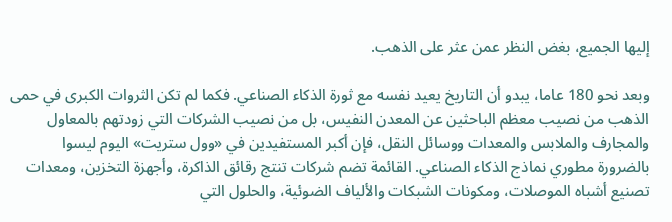إليها الجميع، بغض النظر عمن عثر على الذهب.

وبعد نحو 180 عاما، يبدو أن التاريخ يعيد نفسه مع ثورة الذكاء الصناعي. فكما لم تكن الثروات الكبرى في حمى الذهب من نصيب معظم الباحثين عن المعدن النفيس، بل من نصيب الشركات التي زودتهم بالمعاول والمجارف والملابس والمعدات ووسائل النقل، فإن أكبر المستفيدين في «وول ستريت» اليوم ليسوا بالضرورة مطوري نماذج الذكاء الصناعي. القائمة تضم شركات تنتج رقائق الذاكرة، وأجهزة التخزين، ومعدات تصنيع أشباه الموصلات، ومكونات الشبكات والألياف الضوئية، والحلول التي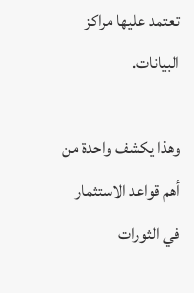تعتمد عليها مراكز البيانات.

وهذا يكشف واحدة من أهم قواعد الاستثمار في الثورات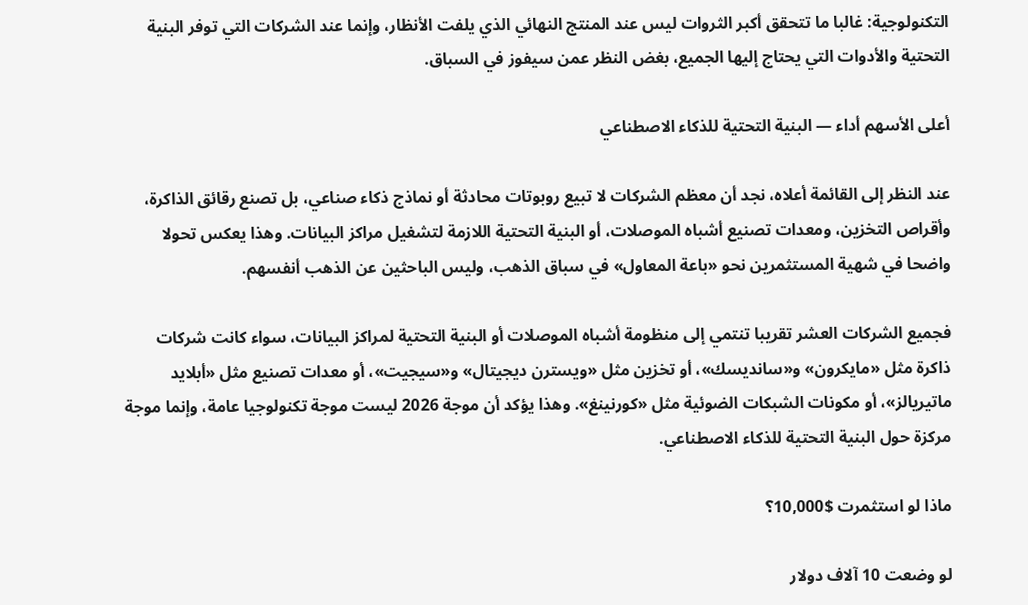التكنولوجية: غالبا ما تتحقق أكبر الثروات ليس عند المنتج النهائي الذي يلفت الأنظار، وإنما عند الشركات التي توفر البنية التحتية والأدوات التي يحتاج إليها الجميع، بغض النظر عمن سيفوز في السباق.

أعلى الأسهم أداء — البنية التحتية للذكاء الاصطناعي

عند النظر إلى القائمة أعلاه، نجد أن معظم الشركات لا تبيع روبوتات محادثة أو نماذج ذكاء صناعي، بل تصنع رقائق الذاكرة، وأقراص التخزين، ومعدات تصنيع أشباه الموصلات، أو البنية التحتية اللازمة لتشغيل مراكز البيانات. وهذا يعكس تحولا واضحا في شهية المستثمرين نحو «باعة المعاول» في سباق الذهب، وليس الباحثين عن الذهب أنفسهم.

فجميع الشركات العشر تقريبا تنتمي إلى منظومة أشباه الموصلات أو البنية التحتية لمراكز البيانات، سواء كانت شركات ذاكرة مثل «مايكرون» و«سانديسك»، أو تخزين مثل «ويسترن ديجيتال» و«سيجيت»، أو معدات تصنيع مثل «أبلايد ماتيريالز»، أو مكونات الشبكات الضوئية مثل «كورنينغ». وهذا يؤكد أن موجة 2026 ليست موجة تكنولوجيا عامة، وإنما موجة مركزة حول البنية التحتية للذكاء الاصطناعي.

ماذا لو استثمرت $10,000؟

لو وضعت 10 آلاف دولار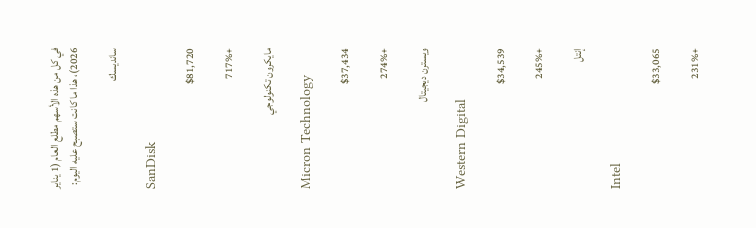في كل من هذه الأسهم مطلع العام (1 يناير 2026)، هذا ما كانت ستصبح عليه اليوم:

سانديسك

SanDisk

$81,720

+717%

مايكرون تكنولوجي

Micron Technology

$37,434

+274%

ويسترن ديجيتال

Western Digital

$34,539

+245%

إنتل

Intel

$33,065

+231%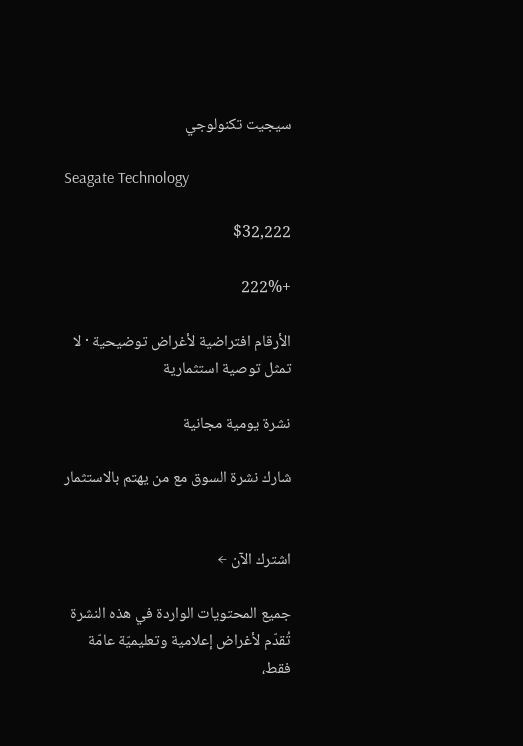سيجيت تكنولوجي

Seagate Technology

$32,222

+222%

الأرقام افتراضية لأغراض توضيحية · لا تمثل توصية استثمارية

نشرة يومية مجانية

شارك نشرة السوق مع من يهتم بالاستثمار


اشترك الآن ←

جميع المحتويات الواردة في هذه النشرة تُقدّم لأغراض إعلامية وتعليميّة عامّة فقط،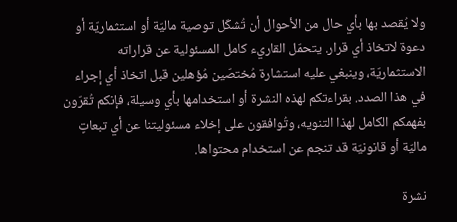ولا يُقصد بها بأي حال من الأحوال أن تُشكّل توصية ماليّة أو استثماريّة أو دعوة لاتخاذ أي قرار. يتحمّل القاريء كامل المسئولية عن قراراته الاستثماريّة، وينبغي عليه استشارة مُختصّين مُؤهلين قبل اتخاذ أي إجراء في هذا الصدد. بقراءتكم لهذه النشرة أو استخدامها بأي وسيلة، فإنكم تُقرّون بفهمكم الكامل لهذا التنويه، وتُوافقون على إخلاء مسئوليتنا عن أي تبعاتٍ ماليّة أو قانونيّة قد تنجم عن استخدام محتواها.

نشرة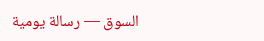السوق — رسالة يومية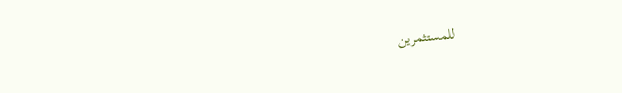للمستثمرين